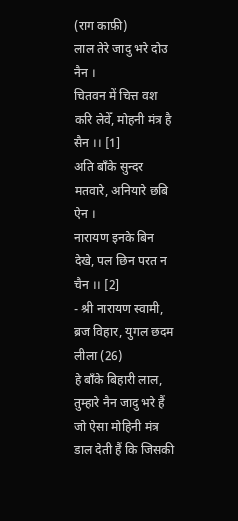(राग काफ़ी)
लाल तेरे जादु भरे दोउ नैन ।
चितवन में चित्त वश करि लेवेँ, मोहनी मंत्र है सैन ।। [1]
अति बाँके सुन्दर मतवारे, अनियारे छबि ऐन ।
नारायण इनके बिन देखे, पल छिन परत न चैन ।। [2]
- श्री नारायण स्वामी, ब्रज विहार, युगल छदम लीला (26)
हे बाँके बिहारी लाल, तुम्हारे नैन जादु भरे हैं जो ऐसा मोहिनी मंत्र डाल देती हैं कि जिसकी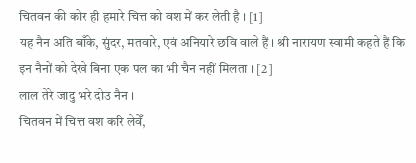चितवन की कोर ही हमारे चित्त को वश में कर लेती है । [1]
यह नैन अति बाँके, सुंदर, मतवारे, एवं अनियारे छवि वाले हैं । श्री नारायण स्वामी कहते हैं कि इन नैनों को देखे बिना एक पल का भी चैन नहीं मिलता । [2]
लाल तेरे जादु भरे दोउ नैन ।
चितवन में चित्त वश करि लेवेँ,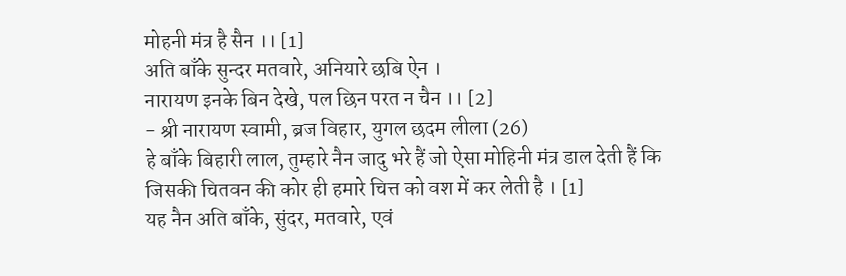मोहनी मंत्र है सैन ।। [1]
अति बाँके सुन्दर मतवारे, अनियारे छबि ऐन ।
नारायण इनके बिन देखे, पल छिन परत न चैन ।। [2]
- श्री नारायण स्वामी, ब्रज विहार, युगल छदम लीला (26)
हे बाँके बिहारी लाल, तुम्हारे नैन जादु भरे हैं जो ऐसा मोहिनी मंत्र डाल देती हैं कि जिसकी चितवन की कोर ही हमारे चित्त को वश में कर लेती है । [1]
यह नैन अति बाँके, सुंदर, मतवारे, एवं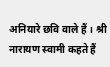अनियारे छवि वाले हैं । श्री नारायण स्वामी कहते हैं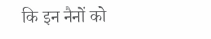कि इन नैनों को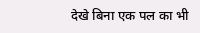देखे बिना एक पल का भी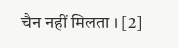चैन नहीं मिलता । [2]